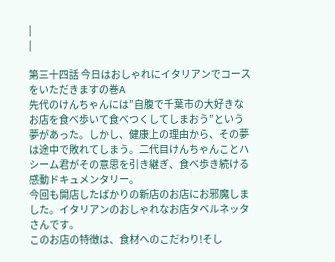|
|

第三十四話 今日はおしゃれにイタリアンでコースをいただきますの巻A
先代のけんちゃんには”自腹で千葉市の大好きなお店を食べ歩いて食べつくしてしまおう”という夢があった。しかし、健康上の理由から、その夢は途中で敗れてしまう。二代目けんちゃんことハシーム君がその意思を引き継ぎ、食べ歩き続ける感動ドキュメンタリー。
今回も開店したばかりの新店のお店にお邪魔しました。イタリアンのおしゃれなお店タベルネッタさんです。
このお店の特徴は、食材へのこだわり!そし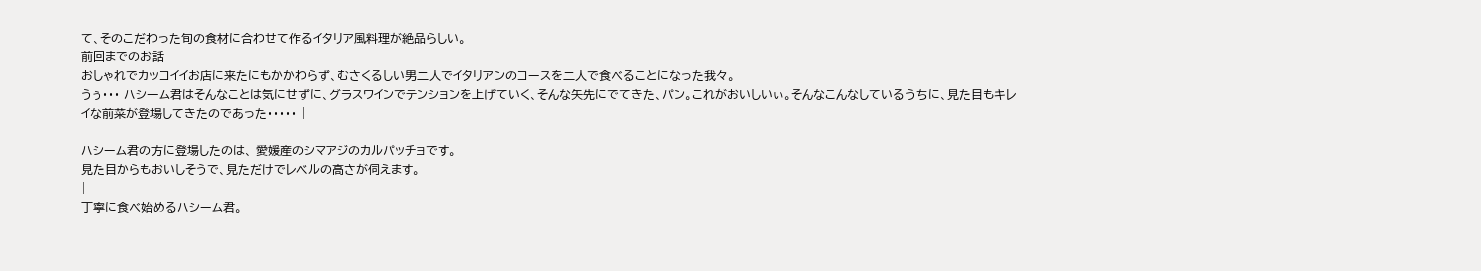て、そのこだわった旬の食材に合わせて作るイタリア風料理が絶品らしい。
前回までのお話
おしゃれでカッコイイお店に来たにもかかわらず、むさくるしい男二人でイタリアンのコースを二人で食べることになった我々。
うぅ・・・ ハシーム君はそんなことは気にせずに、グラスワインでテンションを上げていく、そんな矢先にでてきた、パン。これがおいしいぃ。そんなこんなしているうちに、見た目もキレイな前菜が登場してきたのであった・・・・・ |

ハシーム君の方に登場したのは、 愛媛産のシマアジのカルパッチョです。
見た目からもおいしそうで、見ただけでレベルの高さが伺えます。
|
丁寧に食べ始めるハシーム君。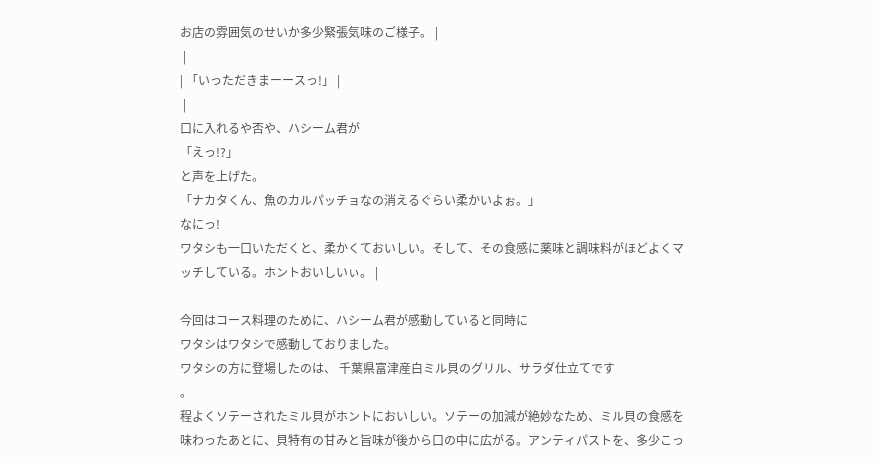お店の雰囲気のせいか多少緊張気味のご様子。 |
 |
| 「いっただきまーースっ!」 |
 |
口に入れるや否や、ハシーム君が
「えっ!?」
と声を上げた。
「ナカタくん、魚のカルパッチョなの消えるぐらい柔かいよぉ。」
なにっ!
ワタシも一口いただくと、柔かくておいしい。そして、その食感に薬味と調味料がほどよくマッチしている。ホントおいしいぃ。 |

今回はコース料理のために、ハシーム君が感動していると同時に
ワタシはワタシで感動しておりました。
ワタシの方に登場したのは、 千葉県富津産白ミル貝のグリル、サラダ仕立てです
。
程よくソテーされたミル貝がホントにおいしい。ソテーの加減が絶妙なため、ミル貝の食感を味わったあとに、貝特有の甘みと旨味が後から口の中に広がる。アンティパストを、多少こっ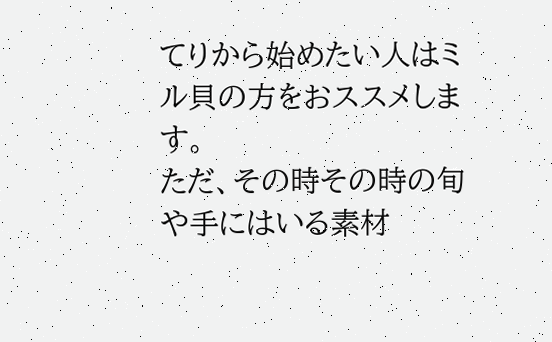てりから始めたい人はミル貝の方をおススメします。
ただ、その時その時の旬や手にはいる素材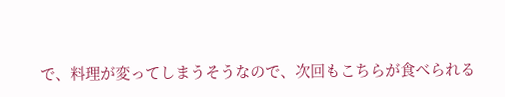で、料理が変ってしまうそうなので、次回もこちらが食べられる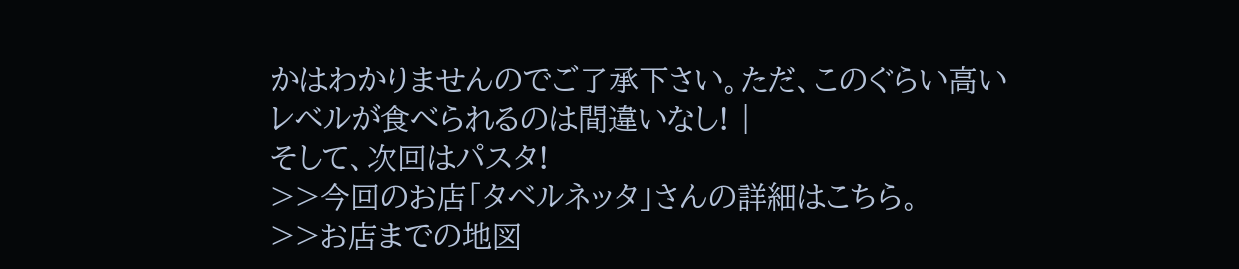かはわかりませんのでご了承下さい。ただ、このぐらい高いレベルが食べられるのは間違いなし! |
そして、次回はパスタ!
>>今回のお店「タベルネッタ」さんの詳細はこちら。
>>お店までの地図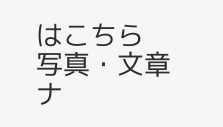はこちら
写真・文章 ナ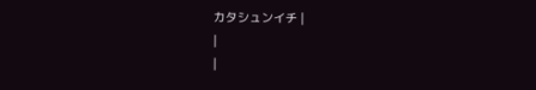カタシュンイチ |
|
|